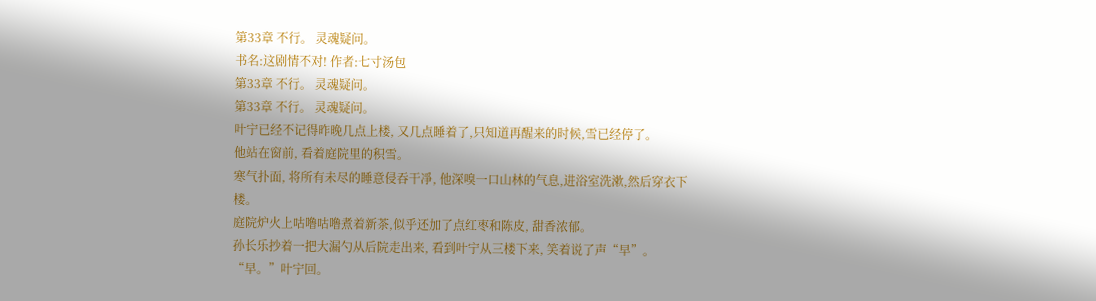第33章 不行。 灵魂疑问。
书名:这剧情不对! 作者:七寸汤包
第33章 不行。 灵魂疑问。
第33章 不行。 灵魂疑问。
叶宁已经不记得昨晚几点上楼, 又几点睡着了,只知道再醒来的时候,雪已经停了。
他站在窗前, 看着庭院里的积雪。
寒气扑面, 将所有未尽的睡意侵吞干凈, 他深嗅一口山林的气息,进浴室洗漱,然后穿衣下楼。
庭院炉火上咕噜咕噜煮着新茶,似乎还加了点红枣和陈皮, 甜香浓郁。
孙长乐抄着一把大漏勺从后院走出来, 看到叶宁从三楼下来, 笑着说了声“早”。
“早。”叶宁回。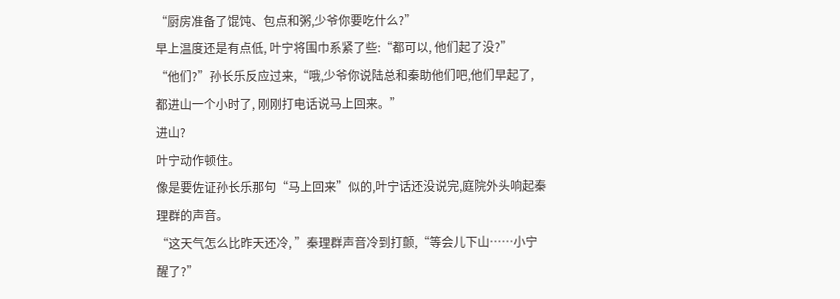“厨房准备了馄饨、包点和粥,少爷你要吃什么?”
早上温度还是有点低, 叶宁将围巾系紧了些:“都可以, 他们起了没?”
“他们?”孙长乐反应过来,“哦,少爷你说陆总和秦助他们吧,他们早起了, 都进山一个小时了, 刚刚打电话说马上回来。”
进山?
叶宁动作顿住。
像是要佐证孙长乐那句“马上回来”似的,叶宁话还没说完,庭院外头响起秦理群的声音。
“这天气怎么比昨天还冷, ”秦理群声音冷到打颤,“等会儿下山……小宁醒了?”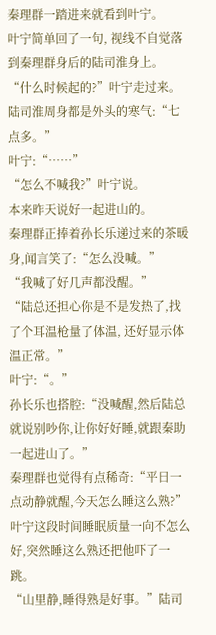秦理群一踏进来就看到叶宁。
叶宁简单回了一句, 视线不自觉落到秦理群身后的陆司淮身上。
“什么时候起的?”叶宁走过来。
陆司淮周身都是外头的寒气:“七点多。”
叶宁:“……”
“怎么不喊我?”叶宁说。
本来昨天说好一起进山的。
秦理群正捧着孙长乐递过来的茶暖身,闻言笑了:“怎么没喊。”
“我喊了好几声都没醒。”
“陆总还担心你是不是发热了,找了个耳温枪量了体温, 还好显示体温正常。”
叶宁:“。”
孙长乐也搭腔:“没喊醒,然后陆总就说别吵你,让你好好睡,就跟秦助一起进山了。”
秦理群也觉得有点稀奇:“平日一点动静就醒,今天怎么睡这么熟?”
叶宁这段时间睡眠质量一向不怎么好,突然睡这么熟还把他吓了一跳。
“山里静,睡得熟是好事。”陆司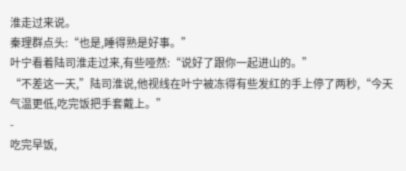淮走过来说。
秦理群点头:“也是,睡得熟是好事。”
叶宁看着陆司淮走过来,有些哑然:“说好了跟你一起进山的。”
“不差这一天,”陆司淮说,他视线在叶宁被冻得有些发红的手上停了两秒,“今天气温更低,吃完饭把手套戴上。”
-
吃完早饭,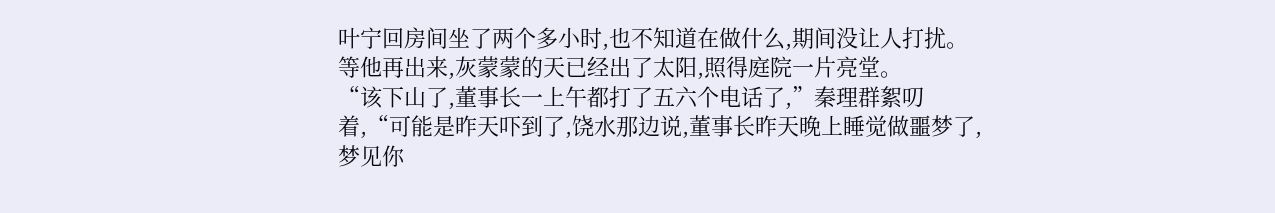叶宁回房间坐了两个多小时,也不知道在做什么,期间没让人打扰。
等他再出来,灰蒙蒙的天已经出了太阳,照得庭院一片亮堂。
“该下山了,董事长一上午都打了五六个电话了,”秦理群絮叨着,“可能是昨天吓到了,饶水那边说,董事长昨天晚上睡觉做噩梦了,梦见你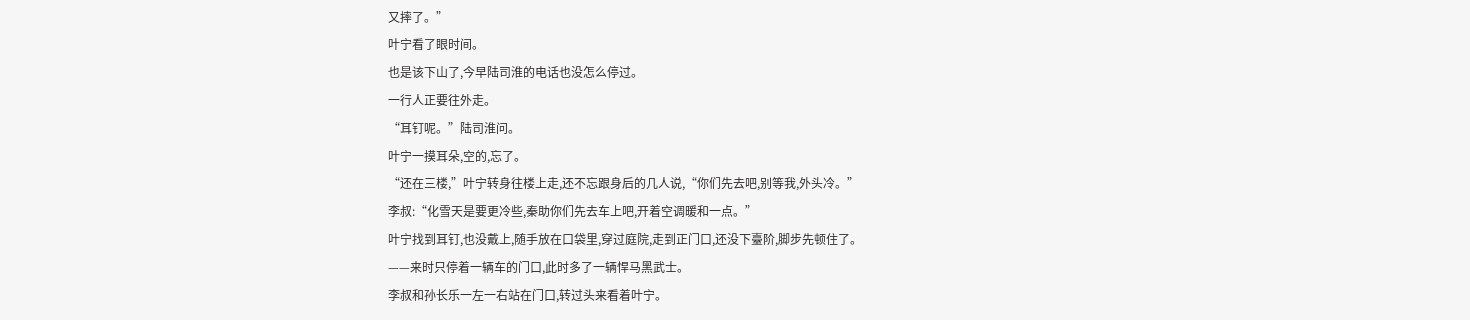又摔了。”
叶宁看了眼时间。
也是该下山了,今早陆司淮的电话也没怎么停过。
一行人正要往外走。
“耳钉呢。”陆司淮问。
叶宁一摸耳朵,空的,忘了。
“还在三楼,”叶宁转身往楼上走,还不忘跟身后的几人说,“你们先去吧,别等我,外头冷。”
李叔:“化雪天是要更冷些,秦助你们先去车上吧,开着空调暖和一点。”
叶宁找到耳钉,也没戴上,随手放在口袋里,穿过庭院,走到正门口,还没下臺阶,脚步先顿住了。
——来时只停着一辆车的门口,此时多了一辆悍马黑武士。
李叔和孙长乐一左一右站在门口,转过头来看着叶宁。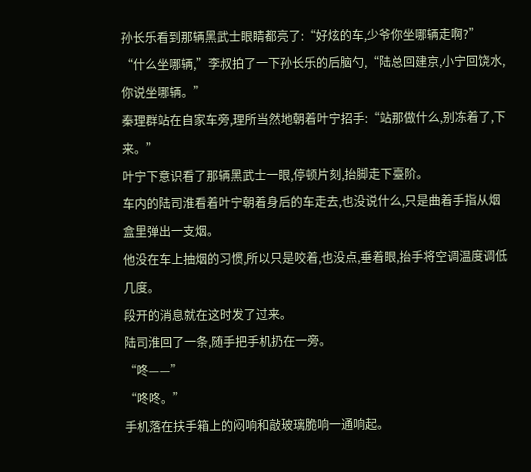孙长乐看到那辆黑武士眼睛都亮了:“好炫的车,少爷你坐哪辆走啊?”
“什么坐哪辆,”李叔拍了一下孙长乐的后脑勺,“陆总回建京,小宁回饶水,你说坐哪辆。”
秦理群站在自家车旁,理所当然地朝着叶宁招手:“站那做什么,别冻着了,下来。”
叶宁下意识看了那辆黑武士一眼,停顿片刻,抬脚走下臺阶。
车内的陆司淮看着叶宁朝着身后的车走去,也没说什么,只是曲着手指从烟盒里弹出一支烟。
他没在车上抽烟的习惯,所以只是咬着,也没点,垂着眼,抬手将空调温度调低几度。
段开的消息就在这时发了过来。
陆司淮回了一条,随手把手机扔在一旁。
“咚——”
“咚咚。”
手机落在扶手箱上的闷响和敲玻璃脆响一通响起。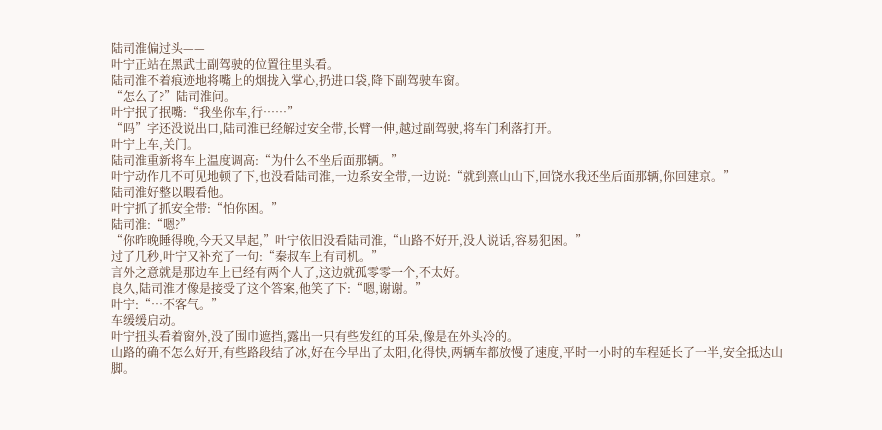陆司淮偏过头——
叶宁正站在黑武士副驾驶的位置往里头看。
陆司淮不着痕迹地将嘴上的烟拢入掌心,扔进口袋,降下副驾驶车窗。
“怎么了?”陆司淮问。
叶宁抿了抿嘴:“我坐你车,行……”
“吗”字还没说出口,陆司淮已经解过安全带,长臂一伸,越过副驾驶,将车门利落打开。
叶宁上车,关门。
陆司淮重新将车上温度调高:“为什么不坐后面那辆。”
叶宁动作几不可见地顿了下,也没看陆司淮,一边系安全带,一边说:“就到熹山山下,回饶水我还坐后面那辆,你回建京。”
陆司淮好整以暇看他。
叶宁抓了抓安全带:“怕你困。”
陆司淮:“嗯?”
“你昨晚睡得晚,今天又早起,”叶宁依旧没看陆司淮,“山路不好开,没人说话,容易犯困。”
过了几秒,叶宁又补充了一句:“秦叔车上有司机。”
言外之意就是那边车上已经有两个人了,这边就孤零零一个,不太好。
良久,陆司淮才像是接受了这个答案,他笑了下:“嗯,谢谢。”
叶宁:“…不客气。”
车缓缓启动。
叶宁扭头看着窗外,没了围巾遮挡,露出一只有些发红的耳朵,像是在外头冷的。
山路的确不怎么好开,有些路段结了冰,好在今早出了太阳,化得快,两辆车都放慢了速度,平时一小时的车程延长了一半,安全抵达山脚。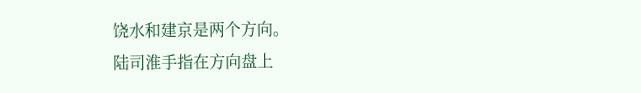饶水和建京是两个方向。
陆司淮手指在方向盘上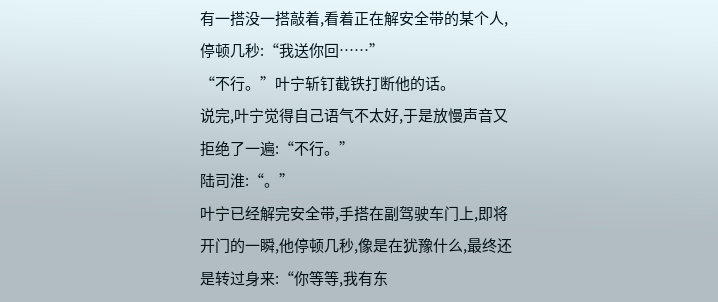有一搭没一搭敲着,看着正在解安全带的某个人,停顿几秒:“我送你回……”
“不行。”叶宁斩钉截铁打断他的话。
说完,叶宁觉得自己语气不太好,于是放慢声音又拒绝了一遍:“不行。”
陆司淮:“。”
叶宁已经解完安全带,手搭在副驾驶车门上,即将开门的一瞬,他停顿几秒,像是在犹豫什么,最终还是转过身来:“你等等,我有东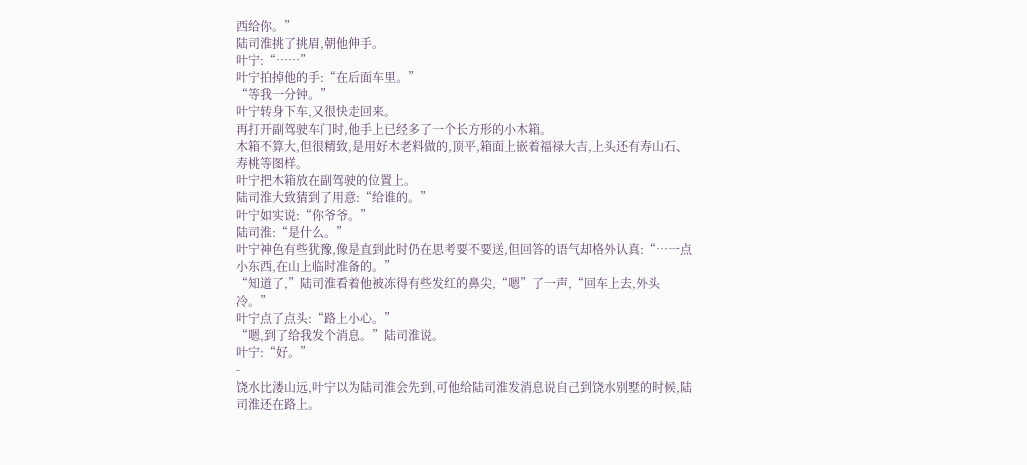西给你。”
陆司淮挑了挑眉,朝他伸手。
叶宁:“……”
叶宁拍掉他的手:“在后面车里。”
“等我一分钟。”
叶宁转身下车,又很快走回来。
再打开副驾驶车门时,他手上已经多了一个长方形的小木箱。
木箱不算大,但很精致,是用好木老料做的,顶平,箱面上嵌着福禄大吉,上头还有寿山石、寿桃等图样。
叶宁把木箱放在副驾驶的位置上。
陆司淮大致猜到了用意:“给谁的。”
叶宁如实说:“你爷爷。”
陆司淮:“是什么。”
叶宁神色有些犹豫,像是直到此时仍在思考要不要送,但回答的语气却格外认真:“…一点小东西,在山上临时准备的。”
“知道了,”陆司淮看着他被冻得有些发红的鼻尖,“嗯”了一声,“回车上去,外头冷。”
叶宁点了点头:“路上小心。”
“嗯,到了给我发个消息。”陆司淮说。
叶宁:“好。”
-
饶水比溇山远,叶宁以为陆司淮会先到,可他给陆司淮发消息说自己到饶水别墅的时候,陆司淮还在路上。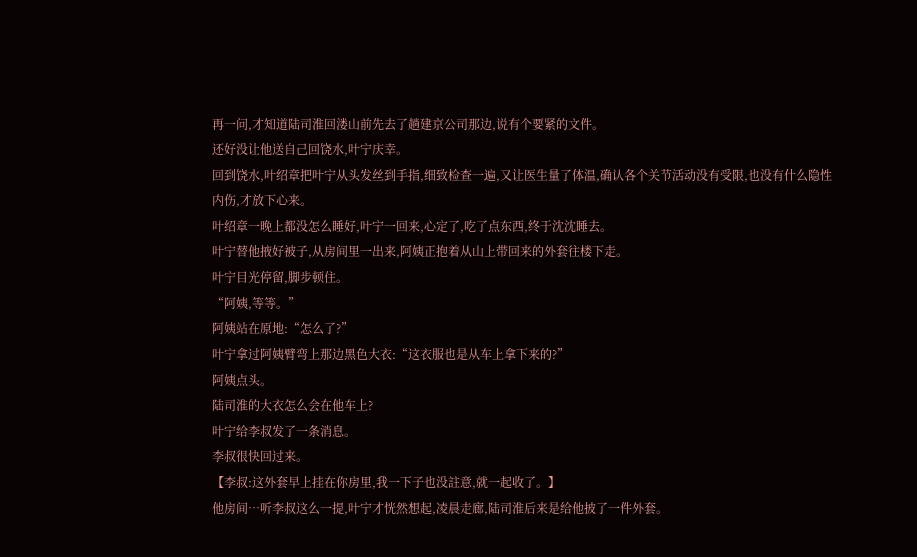再一问,才知道陆司淮回溇山前先去了趟建京公司那边,说有个要紧的文件。
还好没让他送自己回饶水,叶宁庆幸。
回到饶水,叶绍章把叶宁从头发丝到手指,细致检查一遍,又让医生量了体温,确认各个关节活动没有受限,也没有什么隐性内伤,才放下心来。
叶绍章一晚上都没怎么睡好,叶宁一回来,心定了,吃了点东西,终于沈沈睡去。
叶宁替他掖好被子,从房间里一出来,阿姨正抱着从山上带回来的外套往楼下走。
叶宁目光停留,脚步顿住。
“阿姨,等等。”
阿姨站在原地:“怎么了?”
叶宁拿过阿姨臂弯上那边黑色大衣:“这衣服也是从车上拿下来的?”
阿姨点头。
陆司淮的大衣怎么会在他车上?
叶宁给李叔发了一条消息。
李叔很快回过来。
【李叔:这外套早上挂在你房里,我一下子也没註意,就一起收了。】
他房间…听李叔这么一提,叶宁才恍然想起,凌晨走廊,陆司淮后来是给他披了一件外套。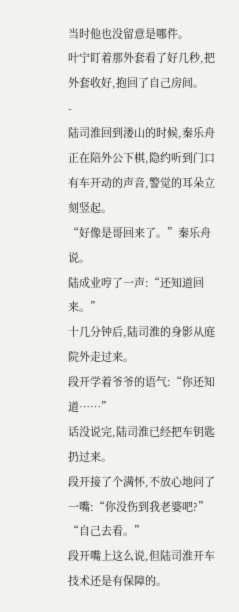当时他也没留意是哪件。
叶宁盯着那外套看了好几秒,把外套收好,抱回了自己房间。
-
陆司淮回到溇山的时候,秦乐舟正在陪外公下棋,隐约听到门口有车开动的声音,警觉的耳朵立刻竖起。
“好像是哥回来了。”秦乐舟说。
陆成业哼了一声:“还知道回来。”
十几分钟后,陆司淮的身影从庭院外走过来。
段开学着爷爷的语气:“你还知道……”
话没说完,陆司淮已经把车钥匙扔过来。
段开接了个满怀,不放心地问了一嘴:“你没伤到我老婆吧?”
“自己去看。”
段开嘴上这么说,但陆司淮开车技术还是有保障的。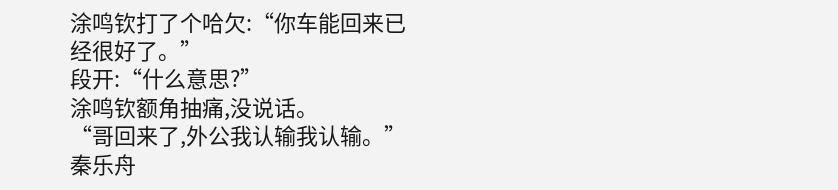涂鸣钦打了个哈欠:“你车能回来已经很好了。”
段开:“什么意思?”
涂鸣钦额角抽痛,没说话。
“哥回来了,外公我认输我认输。”秦乐舟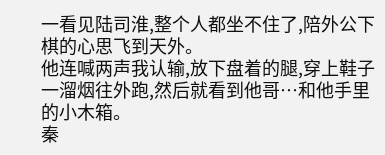一看见陆司淮,整个人都坐不住了,陪外公下棋的心思飞到天外。
他连喊两声我认输,放下盘着的腿,穿上鞋子一溜烟往外跑,然后就看到他哥…和他手里的小木箱。
秦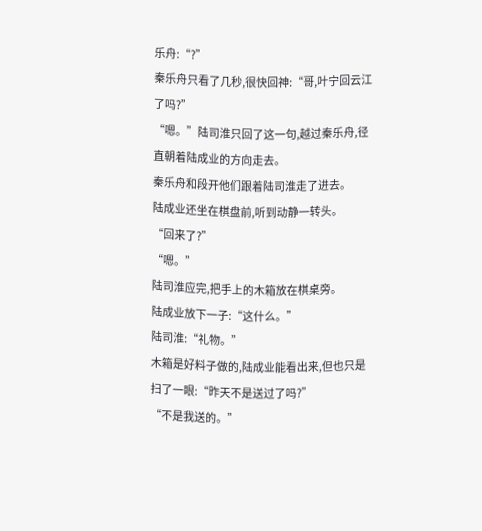乐舟:“?”
秦乐舟只看了几秒,很快回神:“哥,叶宁回云江了吗?”
“嗯。”陆司淮只回了这一句,越过秦乐舟,径直朝着陆成业的方向走去。
秦乐舟和段开他们跟着陆司淮走了进去。
陆成业还坐在棋盘前,听到动静一转头。
“回来了?”
“嗯。”
陆司淮应完,把手上的木箱放在棋桌旁。
陆成业放下一子:“这什么。”
陆司淮:“礼物。”
木箱是好料子做的,陆成业能看出来,但也只是扫了一眼:“昨天不是送过了吗?”
“不是我送的。”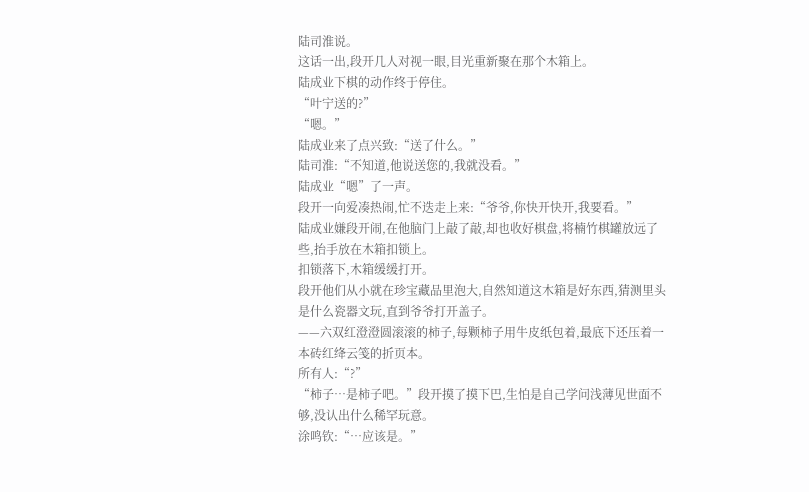陆司淮说。
这话一出,段开几人对视一眼,目光重新聚在那个木箱上。
陆成业下棋的动作终于停住。
“叶宁送的?”
“嗯。”
陆成业来了点兴致:“送了什么。”
陆司淮:“不知道,他说送您的,我就没看。”
陆成业“嗯”了一声。
段开一向爱凑热闹,忙不迭走上来:“爷爷,你快开快开,我要看。”
陆成业嫌段开闹,在他脑门上敲了敲,却也收好棋盘,将楠竹棋罐放远了些,抬手放在木箱扣锁上。
扣锁落下,木箱缓缓打开。
段开他们从小就在珍宝藏品里泡大,自然知道这木箱是好东西,猜测里头是什么瓷器文玩,直到爷爷打开盖子。
——六双红澄澄圆滚滚的柿子,每颗柿子用牛皮纸包着,最底下还压着一本砖红绛云笺的折页本。
所有人:“?”
“柿子…是柿子吧。”段开摸了摸下巴,生怕是自己学问浅薄见世面不够,没认出什么稀罕玩意。
涂鸣钦:“…应该是。”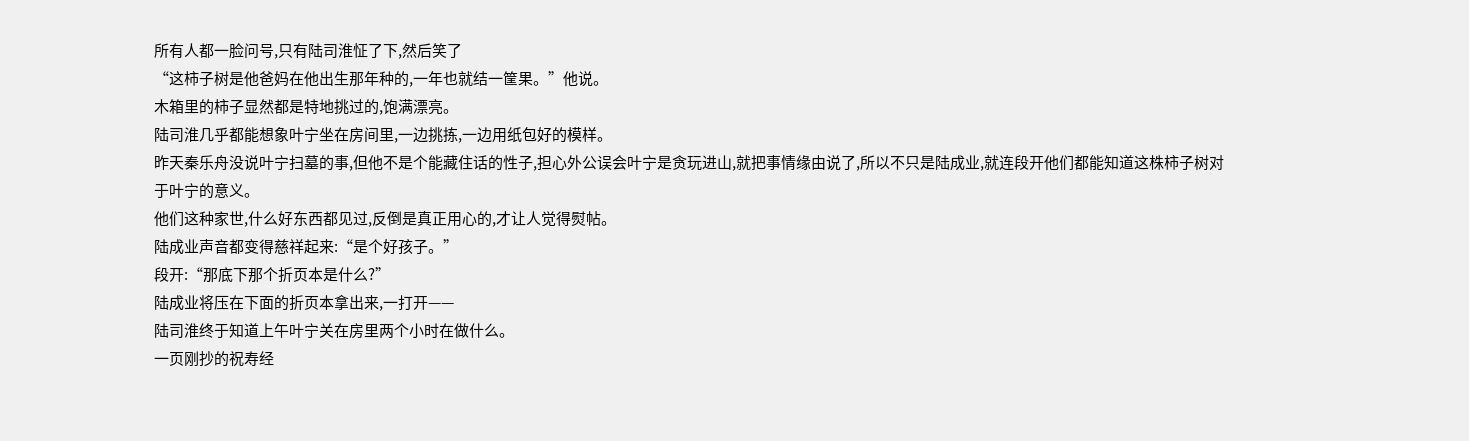所有人都一脸问号,只有陆司淮怔了下,然后笑了
“这柿子树是他爸妈在他出生那年种的,一年也就结一筐果。”他说。
木箱里的柿子显然都是特地挑过的,饱满漂亮。
陆司淮几乎都能想象叶宁坐在房间里,一边挑拣,一边用纸包好的模样。
昨天秦乐舟没说叶宁扫墓的事,但他不是个能藏住话的性子,担心外公误会叶宁是贪玩进山,就把事情缘由说了,所以不只是陆成业,就连段开他们都能知道这株柿子树对于叶宁的意义。
他们这种家世,什么好东西都见过,反倒是真正用心的,才让人觉得熨帖。
陆成业声音都变得慈祥起来:“是个好孩子。”
段开:“那底下那个折页本是什么?”
陆成业将压在下面的折页本拿出来,一打开——
陆司淮终于知道上午叶宁关在房里两个小时在做什么。
一页刚抄的祝寿经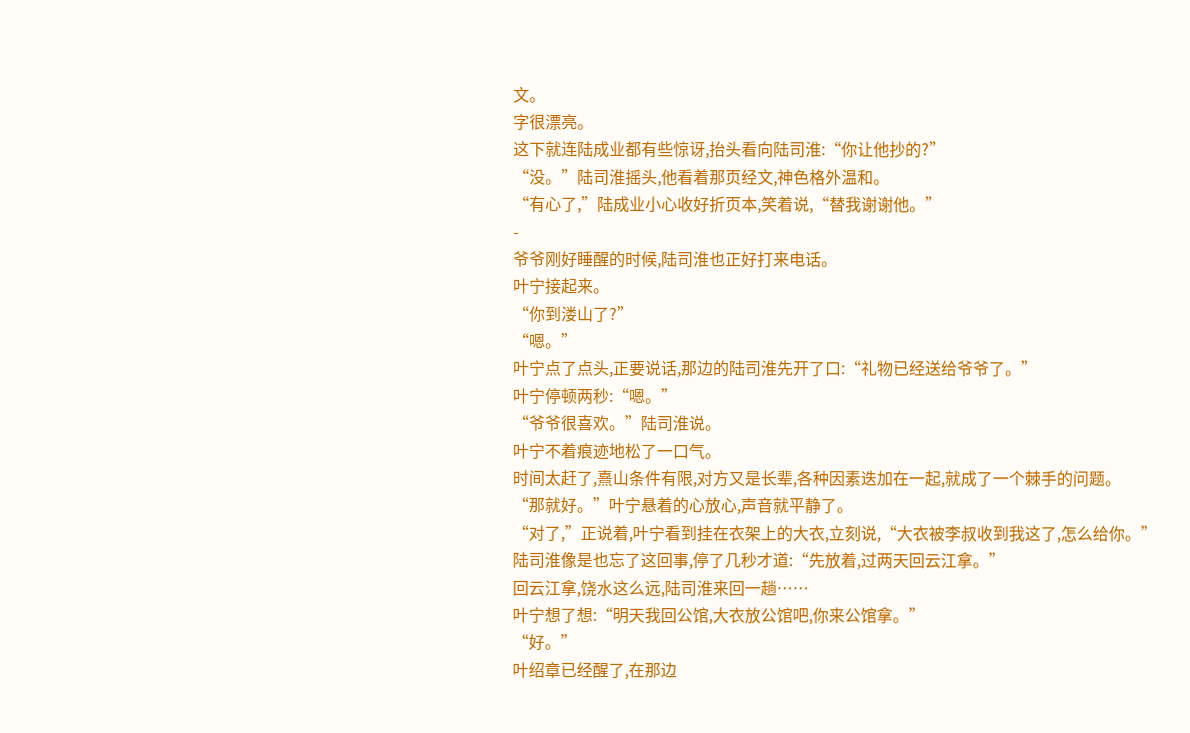文。
字很漂亮。
这下就连陆成业都有些惊讶,抬头看向陆司淮:“你让他抄的?”
“没。”陆司淮摇头,他看着那页经文,神色格外温和。
“有心了,”陆成业小心收好折页本,笑着说,“替我谢谢他。”
-
爷爷刚好睡醒的时候,陆司淮也正好打来电话。
叶宁接起来。
“你到溇山了?”
“嗯。”
叶宁点了点头,正要说话,那边的陆司淮先开了口:“礼物已经送给爷爷了。”
叶宁停顿两秒:“嗯。”
“爷爷很喜欢。”陆司淮说。
叶宁不着痕迹地松了一口气。
时间太赶了,熹山条件有限,对方又是长辈,各种因素迭加在一起,就成了一个棘手的问题。
“那就好。”叶宁悬着的心放心,声音就平静了。
“对了,”正说着,叶宁看到挂在衣架上的大衣,立刻说,“大衣被李叔收到我这了,怎么给你。”
陆司淮像是也忘了这回事,停了几秒才道:“先放着,过两天回云江拿。”
回云江拿,饶水这么远,陆司淮来回一趟……
叶宁想了想:“明天我回公馆,大衣放公馆吧,你来公馆拿。”
“好。”
叶绍章已经醒了,在那边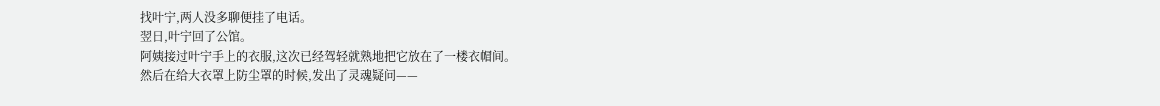找叶宁,两人没多聊便挂了电话。
翌日,叶宁回了公馆。
阿姨接过叶宁手上的衣服,这次已经驾轻就熟地把它放在了一楼衣帽间。
然后在给大衣罩上防尘罩的时候,发出了灵魂疑问——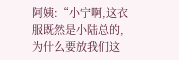阿姨:“小宁啊,这衣服既然是小陆总的,为什么要放我们这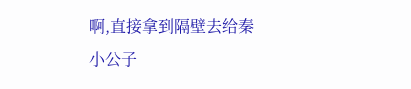啊,直接拿到隔壁去给秦小公子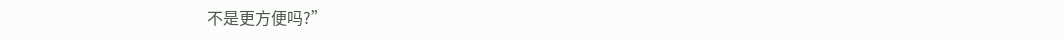不是更方便吗?”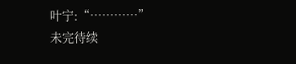叶宁:“…………”
未完待续